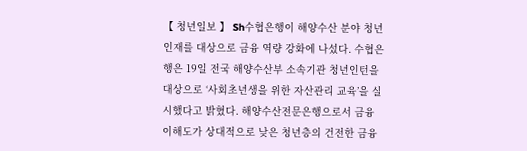【 청년일보 】 Sh수협은행이 해양수산 분야 청년 인재를 대상으로 금융 역량 강화에 나섰다. 수협은행은 19일 전국 해양수산부 소속기관 청년인턴을 대상으로 ‘사회초년생을 위한 자산관리 교육’을 실시했다고 밝혔다. 해양수산전문은행으로서 금융 이해도가 상대적으로 낮은 청년층의 건전한 금융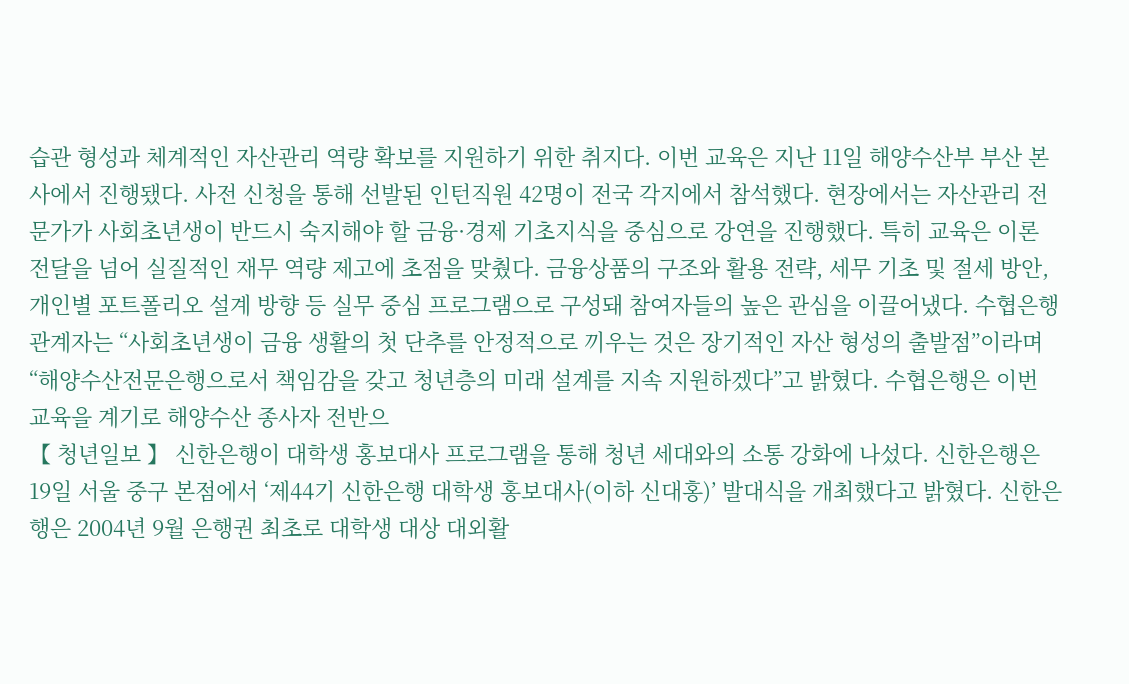습관 형성과 체계적인 자산관리 역량 확보를 지원하기 위한 취지다. 이번 교육은 지난 11일 해양수산부 부산 본사에서 진행됐다. 사전 신청을 통해 선발된 인턴직원 42명이 전국 각지에서 참석했다. 현장에서는 자산관리 전문가가 사회초년생이 반드시 숙지해야 할 금융·경제 기초지식을 중심으로 강연을 진행했다. 특히 교육은 이론 전달을 넘어 실질적인 재무 역량 제고에 초점을 맞췄다. 금융상품의 구조와 활용 전략, 세무 기초 및 절세 방안, 개인별 포트폴리오 설계 방향 등 실무 중심 프로그램으로 구성돼 참여자들의 높은 관심을 이끌어냈다. 수협은행 관계자는 “사회초년생이 금융 생활의 첫 단추를 안정적으로 끼우는 것은 장기적인 자산 형성의 출발점”이라며 “해양수산전문은행으로서 책임감을 갖고 청년층의 미래 설계를 지속 지원하겠다”고 밝혔다. 수협은행은 이번 교육을 계기로 해양수산 종사자 전반으
【 청년일보 】 신한은행이 대학생 홍보대사 프로그램을 통해 청년 세대와의 소통 강화에 나섰다. 신한은행은 19일 서울 중구 본점에서 ‘제44기 신한은행 대학생 홍보대사(이하 신대홍)’ 발대식을 개최했다고 밝혔다. 신한은행은 2004년 9월 은행권 최초로 대학생 대상 대외활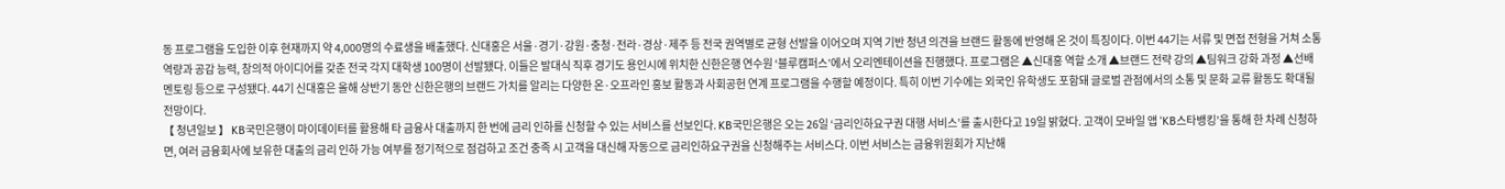동 프로그램을 도입한 이후 현재까지 약 4,000명의 수료생을 배출했다. 신대홍은 서울·경기·강원·충청·전라·경상·제주 등 전국 권역별로 균형 선발을 이어오며 지역 기반 청년 의견을 브랜드 활동에 반영해 온 것이 특징이다. 이번 44기는 서류 및 면접 전형을 거쳐 소통 역량과 공감 능력, 창의적 아이디어를 갖춘 전국 각지 대학생 100명이 선발됐다. 이들은 발대식 직후 경기도 용인시에 위치한 신한은행 연수원 ‘블루캠퍼스’에서 오리엔테이션을 진행했다. 프로그램은 ▲신대홍 역할 소개 ▲브랜드 전략 강의 ▲팀워크 강화 과정 ▲선배 멘토링 등으로 구성됐다. 44기 신대홍은 올해 상반기 동안 신한은행의 브랜드 가치를 알리는 다양한 온·오프라인 홍보 활동과 사회공헌 연계 프로그램을 수행할 예정이다. 특히 이번 기수에는 외국인 유학생도 포함돼 글로벌 관점에서의 소통 및 문화 교류 활동도 확대될 전망이다.
【 청년일보 】 KB국민은행이 마이데이터를 활용해 타 금융사 대출까지 한 번에 금리 인하를 신청할 수 있는 서비스를 선보인다. KB국민은행은 오는 26일 ‘금리인하요구권 대행 서비스’를 출시한다고 19일 밝혔다. 고객이 모바일 앱 ‘KB스타뱅킹’을 통해 한 차례 신청하면, 여러 금융회사에 보유한 대출의 금리 인하 가능 여부를 정기적으로 점검하고 조건 충족 시 고객을 대신해 자동으로 금리인하요구권을 신청해주는 서비스다. 이번 서비스는 금융위원회가 지난해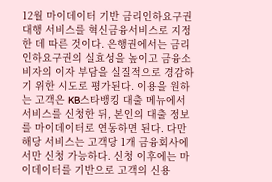12월 마이데이터 기반 금리인하요구권 대행 서비스를 혁신금융서비스로 지정한 데 따른 것이다. 은행권에서는 금리인하요구권의 실효성을 높이고 금융소비자의 이자 부담을 실질적으로 경감하기 위한 시도로 평가된다. 이용을 원하는 고객은 KB스타뱅킹 대출 메뉴에서 서비스를 신청한 뒤, 본인의 대출 정보를 마이데이터로 연동하면 된다. 다만 해당 서비스는 고객당 1개 금융회사에서만 신청 가능하다. 신청 이후에는 마이데이터를 기반으로 고객의 신용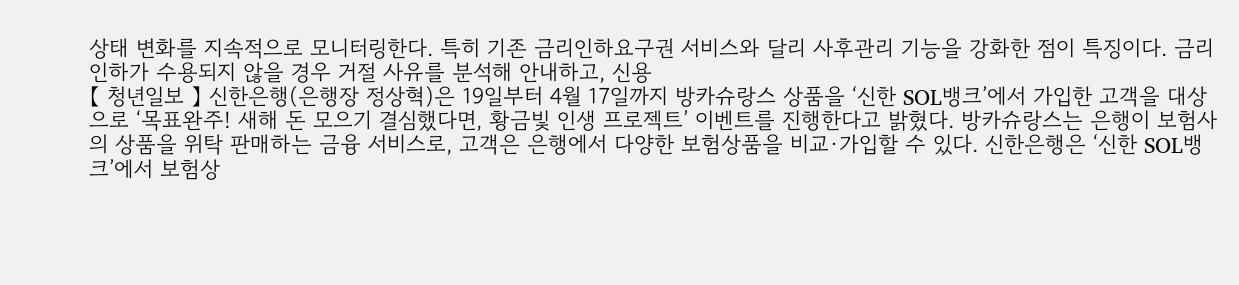상태 변화를 지속적으로 모니터링한다. 특히 기존 금리인하요구권 서비스와 달리 사후관리 기능을 강화한 점이 특징이다. 금리 인하가 수용되지 않을 경우 거절 사유를 분석해 안내하고, 신용
【 청년일보 】 신한은행(은행장 정상혁)은 19일부터 4월 17일까지 방카슈랑스 상품을 ‘신한 SOL뱅크’에서 가입한 고객을 대상으로 ‘목표완주! 새해 돈 모으기 결심했다면, 황금빛 인생 프로젝트’ 이벤트를 진행한다고 밝혔다. 방카슈랑스는 은행이 보험사의 상품을 위탁 판매하는 금융 서비스로, 고객은 은행에서 다양한 보험상품을 비교·가입할 수 있다. 신한은행은 ‘신한 SOL뱅크’에서 보험상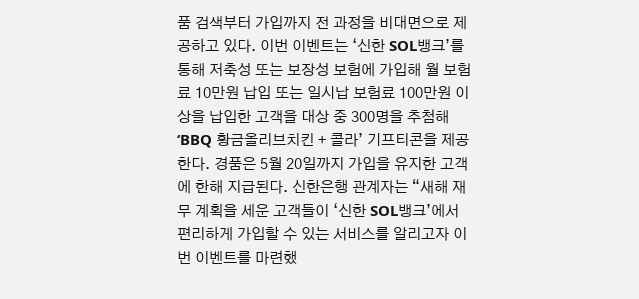품 검색부터 가입까지 전 과정을 비대면으로 제공하고 있다. 이번 이벤트는 ‘신한 SOL뱅크’를 통해 저축성 또는 보장성 보험에 가입해 월 보험료 10만원 납입 또는 일시납 보험료 100만원 이상을 납입한 고객을 대상 중 300명을 추첨해 ‘BBQ 황금올리브치킨 + 콜라’ 기프티콘을 제공한다. 경품은 5월 20일까지 가입을 유지한 고객에 한해 지급된다. 신한은행 관계자는 “새해 재무 계획을 세운 고객들이 ‘신한 SOL뱅크’에서 편리하게 가입할 수 있는 서비스를 알리고자 이번 이벤트를 마련했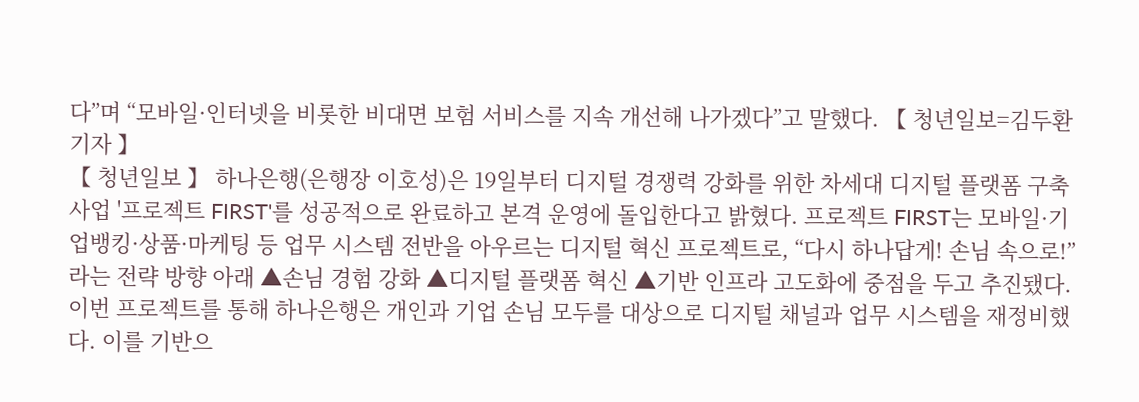다”며 “모바일·인터넷을 비롯한 비대면 보험 서비스를 지속 개선해 나가겠다”고 말했다. 【 청년일보=김두환 기자 】
【 청년일보 】 하나은행(은행장 이호성)은 19일부터 디지털 경쟁력 강화를 위한 차세대 디지털 플랫폼 구축 사업 '프로젝트 FIRST'를 성공적으로 완료하고 본격 운영에 돌입한다고 밝혔다. 프로젝트 FIRST는 모바일·기업뱅킹·상품·마케팅 등 업무 시스템 전반을 아우르는 디지털 혁신 프로젝트로, “다시 하나답게! 손님 속으로!”라는 전략 방향 아래 ▲손님 경험 강화 ▲디지털 플랫폼 혁신 ▲기반 인프라 고도화에 중점을 두고 추진됐다. 이번 프로젝트를 통해 하나은행은 개인과 기업 손님 모두를 대상으로 디지털 채널과 업무 시스템을 재정비했다. 이를 기반으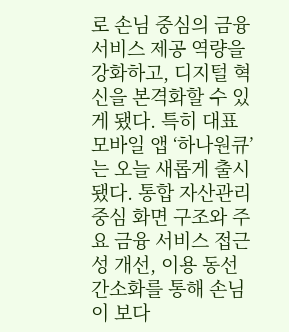로 손님 중심의 금융 서비스 제공 역량을 강화하고, 디지털 혁신을 본격화할 수 있게 됐다. 특히 대표 모바일 앱 ‘하나원큐’는 오늘 새롭게 출시됐다. 통합 자산관리 중심 화면 구조와 주요 금융 서비스 접근성 개선, 이용 동선 간소화를 통해 손님이 보다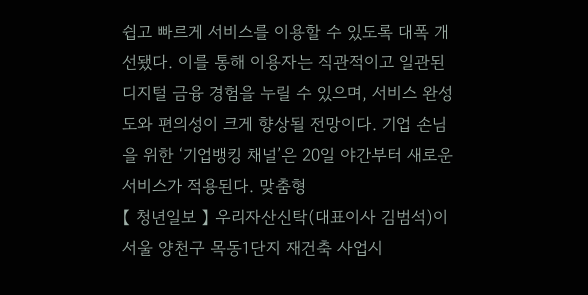쉽고 빠르게 서비스를 이용할 수 있도록 대폭 개선됐다. 이를 통해 이용자는 직관적이고 일관된 디지털 금융 경험을 누릴 수 있으며, 서비스 완성도와 편의성이 크게 향상될 전망이다. 기업 손님을 위한 ‘기업뱅킹 채널’은 20일 야간부터 새로운 서비스가 적용된다. 맞춤형
【 청년일보 】 우리자산신탁(대표이사 김범석)이 서울 양천구 목동1단지 재건축 사업시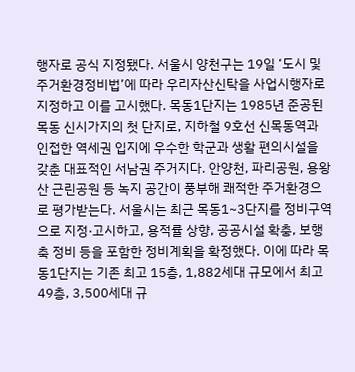행자로 공식 지정됐다. 서울시 양천구는 19일 ‘도시 및 주거환경정비법’에 따라 우리자산신탁을 사업시행자로 지정하고 이를 고시했다. 목동1단지는 1985년 준공된 목동 신시가지의 첫 단지로, 지하철 9호선 신목동역과 인접한 역세권 입지에 우수한 학군과 생활 편의시설을 갖춘 대표적인 서남권 주거지다. 안양천, 파리공원, 용왕산 근린공원 등 녹지 공간이 풍부해 쾌적한 주거환경으로 평가받는다. 서울시는 최근 목동1~3단지를 정비구역으로 지정·고시하고, 용적률 상향, 공공시설 확충, 보행축 정비 등을 포함한 정비계획을 확정했다. 이에 따라 목동1단지는 기존 최고 15층, 1,882세대 규모에서 최고 49층, 3,500세대 규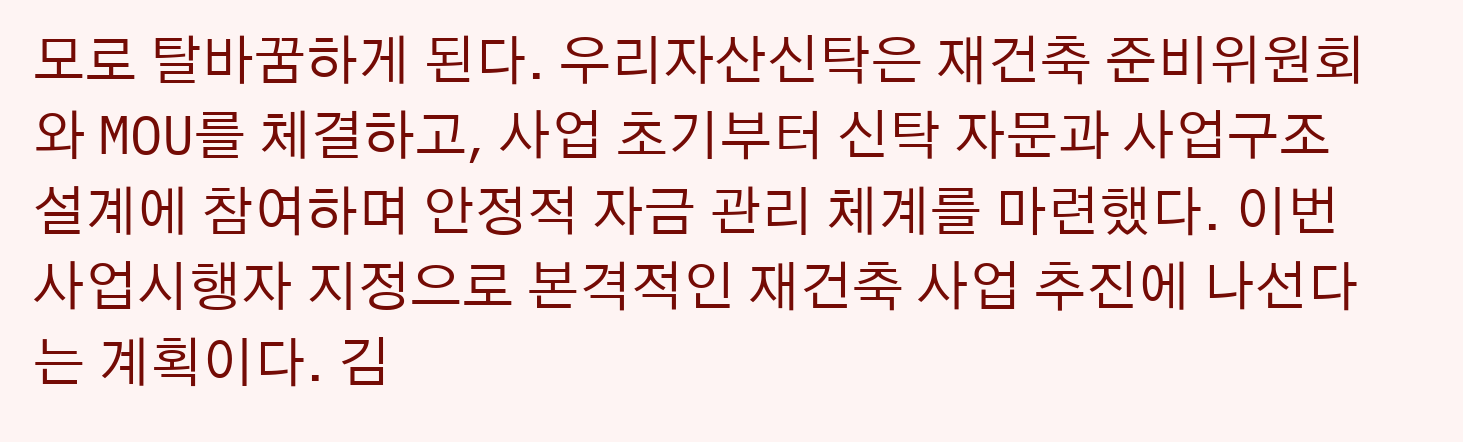모로 탈바꿈하게 된다. 우리자산신탁은 재건축 준비위원회와 MOU를 체결하고, 사업 초기부터 신탁 자문과 사업구조 설계에 참여하며 안정적 자금 관리 체계를 마련했다. 이번 사업시행자 지정으로 본격적인 재건축 사업 추진에 나선다는 계획이다. 김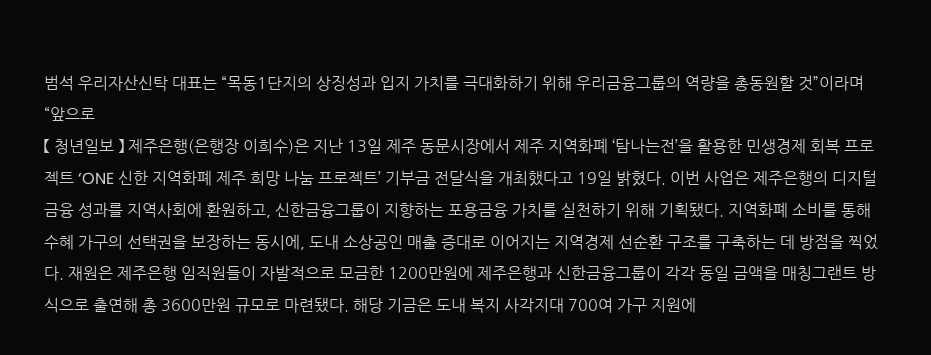범석 우리자산신탁 대표는 “목동1단지의 상징성과 입지 가치를 극대화하기 위해 우리금융그룹의 역량을 총동원할 것”이라며 “앞으로
【 청년일보 】 제주은행(은행장 이희수)은 지난 13일 제주 동문시장에서 제주 지역화폐 ‘탐나는전’을 활용한 민생경제 회복 프로젝트 ‘ONE 신한 지역화폐 제주 희망 나눔 프로젝트’ 기부금 전달식을 개최했다고 19일 밝혔다. 이번 사업은 제주은행의 디지털 금융 성과를 지역사회에 환원하고, 신한금융그룹이 지향하는 포용금융 가치를 실천하기 위해 기획됐다. 지역화폐 소비를 통해 수혜 가구의 선택권을 보장하는 동시에, 도내 소상공인 매출 증대로 이어지는 지역경제 선순환 구조를 구축하는 데 방점을 찍었다. 재원은 제주은행 임직원들이 자발적으로 모금한 1200만원에 제주은행과 신한금융그룹이 각각 동일 금액을 매칭그랜트 방식으로 출연해 총 3600만원 규모로 마련됐다. 해당 기금은 도내 복지 사각지대 700여 가구 지원에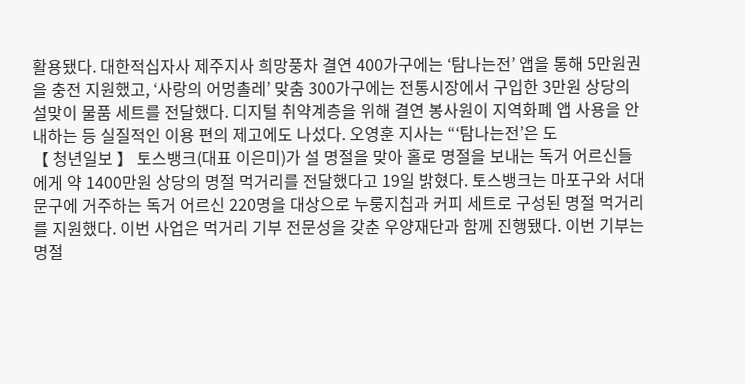활용됐다. 대한적십자사 제주지사 희망풍차 결연 400가구에는 ‘탐나는전’ 앱을 통해 5만원권을 충전 지원했고, ‘사랑의 어멍촐레’ 맞춤 300가구에는 전통시장에서 구입한 3만원 상당의 설맞이 물품 세트를 전달했다. 디지털 취약계층을 위해 결연 봉사원이 지역화폐 앱 사용을 안내하는 등 실질적인 이용 편의 제고에도 나섰다. 오영훈 지사는 “‘탐나는전’은 도
【 청년일보 】 토스뱅크(대표 이은미)가 설 명절을 맞아 홀로 명절을 보내는 독거 어르신들에게 약 1400만원 상당의 명절 먹거리를 전달했다고 19일 밝혔다. 토스뱅크는 마포구와 서대문구에 거주하는 독거 어르신 220명을 대상으로 누룽지칩과 커피 세트로 구성된 명절 먹거리를 지원했다. 이번 사업은 먹거리 기부 전문성을 갖춘 우양재단과 함께 진행됐다. 이번 기부는 명절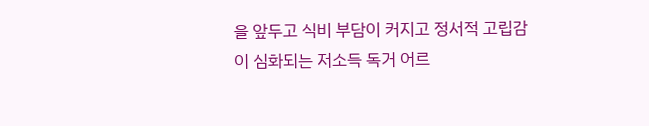을 앞두고 식비 부담이 커지고 정서적 고립감이 심화되는 저소득 독거 어르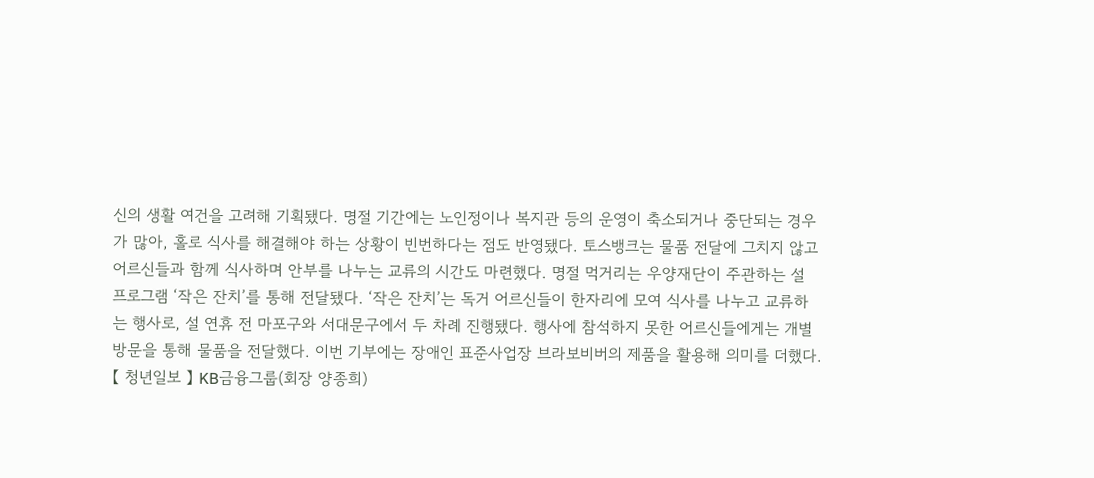신의 생활 여건을 고려해 기획됐다. 명절 기간에는 노인정이나 복지관 등의 운영이 축소되거나 중단되는 경우가 많아, 홀로 식사를 해결해야 하는 상황이 빈번하다는 점도 반영됐다. 토스뱅크는 물품 전달에 그치지 않고 어르신들과 함께 식사하며 안부를 나누는 교류의 시간도 마련했다. 명절 먹거리는 우양재단이 주관하는 설 프로그램 ‘작은 잔치’를 통해 전달됐다. ‘작은 잔치’는 독거 어르신들이 한자리에 모여 식사를 나누고 교류하는 행사로, 설 연휴 전 마포구와 서대문구에서 두 차례 진행됐다. 행사에 참석하지 못한 어르신들에게는 개별 방문을 통해 물품을 전달했다. 이번 기부에는 장애인 표준사업장 브라보비버의 제품을 활용해 의미를 더했다.
【 청년일보 】 KB금융그룹(회장 양종희)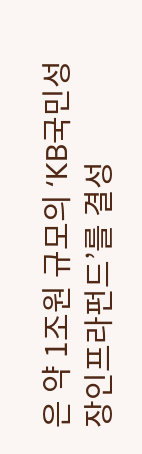은 약 1조원 규모의 ‘KB국민성장인프라펀드’를 결성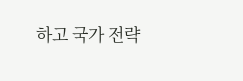하고 국가 전략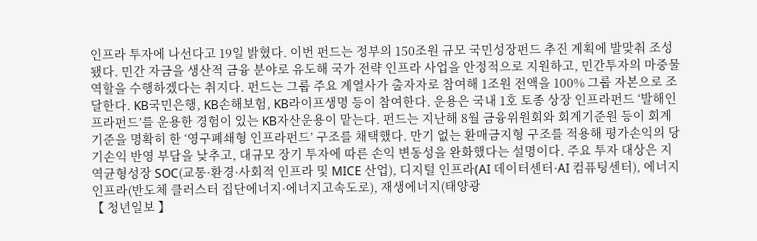인프라 투자에 나선다고 19일 밝혔다. 이번 펀드는 정부의 150조원 규모 국민성장펀드 추진 계획에 발맞춰 조성됐다. 민간 자금을 생산적 금융 분야로 유도해 국가 전략 인프라 사업을 안정적으로 지원하고, 민간투자의 마중물 역할을 수행하겠다는 취지다. 펀드는 그룹 주요 계열사가 출자자로 참여해 1조원 전액을 100% 그룹 자본으로 조달한다. KB국민은행, KB손해보험, KB라이프생명 등이 참여한다. 운용은 국내 1호 토종 상장 인프라펀드 ‘발해인프라펀드’를 운용한 경험이 있는 KB자산운용이 맡는다. 펀드는 지난해 8월 금융위원회와 회계기준원 등이 회계 기준을 명확히 한 ‘영구폐쇄형 인프라펀드’ 구조를 채택했다. 만기 없는 환매금지형 구조를 적용해 평가손익의 당기손익 반영 부담을 낮추고, 대규모 장기 투자에 따른 손익 변동성을 완화했다는 설명이다. 주요 투자 대상은 지역균형성장 SOC(교통·환경·사회적 인프라 및 MICE 산업), 디지털 인프라(AI 데이터센터·AI 컴퓨팅센터), 에너지 인프라(반도체 클러스터 집단에너지·에너지고속도로), 재생에너지(태양광
【 청년일보 】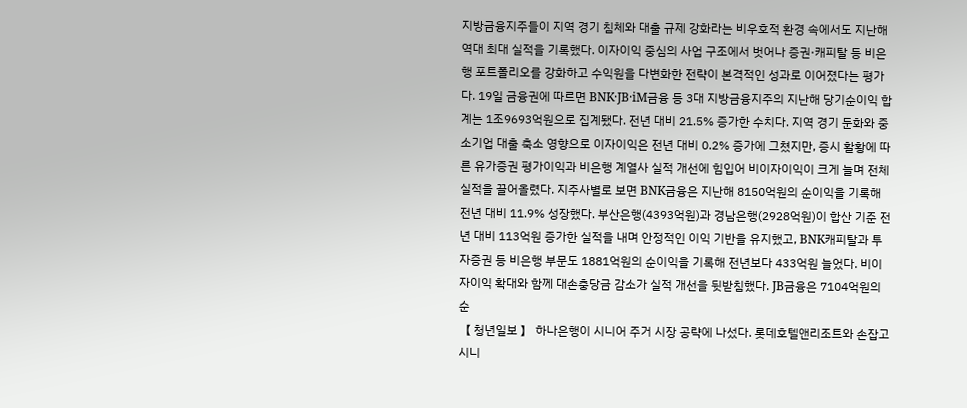지방금융지주들이 지역 경기 침체와 대출 규제 강화라는 비우호적 환경 속에서도 지난해 역대 최대 실적을 기록했다. 이자이익 중심의 사업 구조에서 벗어나 증권·캐피탈 등 비은행 포트폴리오를 강화하고 수익원을 다변화한 전략이 본격적인 성과로 이어졌다는 평가다. 19일 금융권에 따르면 BNK·JB·iM금융 등 3대 지방금융지주의 지난해 당기순이익 합계는 1조9693억원으로 집계됐다. 전년 대비 21.5% 증가한 수치다. 지역 경기 둔화와 중소기업 대출 축소 영향으로 이자이익은 전년 대비 0.2% 증가에 그쳤지만, 증시 활황에 따른 유가증권 평가이익과 비은행 계열사 실적 개선에 힘입어 비이자이익이 크게 늘며 전체 실적을 끌어올렸다. 지주사별로 보면 BNK금융은 지난해 8150억원의 순이익을 기록해 전년 대비 11.9% 성장했다. 부산은행(4393억원)과 경남은행(2928억원)이 합산 기준 전년 대비 113억원 증가한 실적을 내며 안정적인 이익 기반을 유지했고, BNK캐피탈과 투자증권 등 비은행 부문도 1881억원의 순이익을 기록해 전년보다 433억원 늘었다. 비이자이익 확대와 함께 대손충당금 감소가 실적 개선을 뒷받침했다. JB금융은 7104억원의 순
【 청년일보 】 하나은행이 시니어 주거 시장 공략에 나섰다. 롯데호텔앤리조트와 손잡고 시니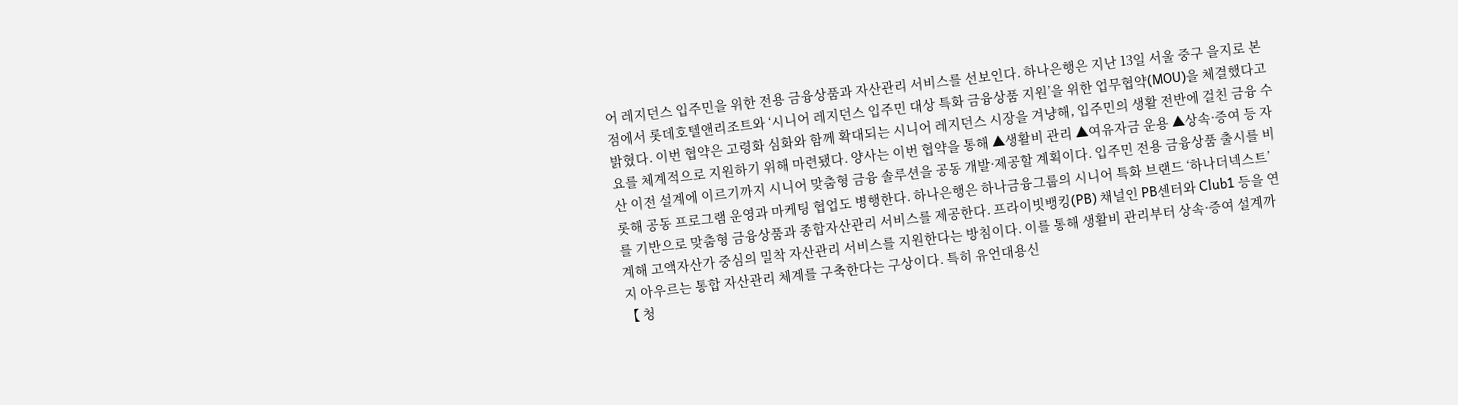어 레지던스 입주민을 위한 전용 금융상품과 자산관리 서비스를 선보인다. 하나은행은 지난 13일 서울 중구 을지로 본점에서 롯데호텔앤리조트와 ‘시니어 레지던스 입주민 대상 특화 금융상품 지원’을 위한 업무협약(MOU)을 체결했다고 밝혔다. 이번 협약은 고령화 심화와 함께 확대되는 시니어 레지던스 시장을 겨냥해, 입주민의 생활 전반에 걸친 금융 수요를 체계적으로 지원하기 위해 마련됐다. 양사는 이번 협약을 통해 ▲생활비 관리 ▲여유자금 운용 ▲상속·증여 등 자산 이전 설계에 이르기까지 시니어 맞춤형 금융 솔루션을 공동 개발·제공할 계획이다. 입주민 전용 금융상품 출시를 비롯해 공동 프로그램 운영과 마케팅 협업도 병행한다. 하나은행은 하나금융그룹의 시니어 특화 브랜드 ‘하나더넥스트’를 기반으로 맞춤형 금융상품과 종합자산관리 서비스를 제공한다. 프라이빗뱅킹(PB) 채널인 PB센터와 Club1 등을 연계해 고액자산가 중심의 밀착 자산관리 서비스를 지원한다는 방침이다. 이를 통해 생활비 관리부터 상속·증여 설계까지 아우르는 통합 자산관리 체계를 구축한다는 구상이다. 특히 유언대용신
【 청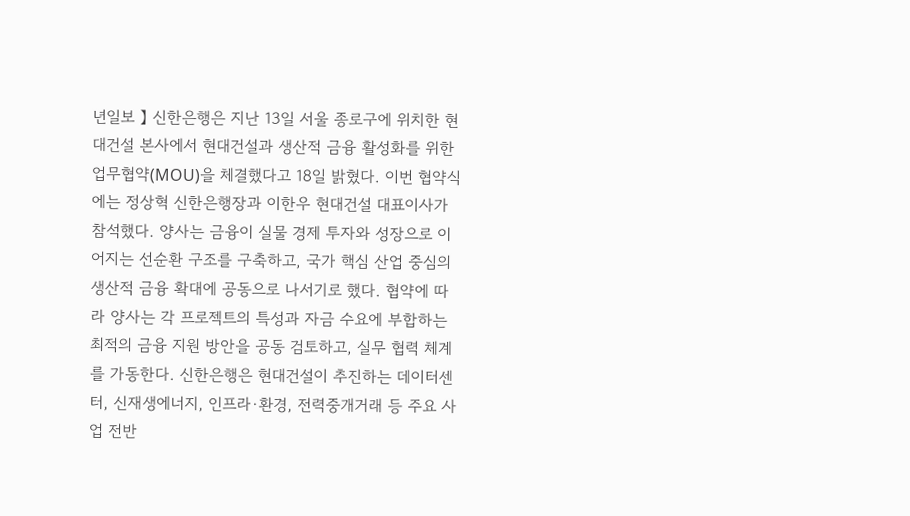년일보 】 신한은행은 지난 13일 서울 종로구에 위치한 현대건설 본사에서 현대건설과 생산적 금융 활성화를 위한 업무협약(MOU)을 체결했다고 18일 밝혔다. 이번 협약식에는 정상혁 신한은행장과 이한우 현대건설 대표이사가 참석했다. 양사는 금융이 실물 경제 투자와 성장으로 이어지는 선순환 구조를 구축하고, 국가 핵심 산업 중심의 생산적 금융 확대에 공동으로 나서기로 했다. 협약에 따라 양사는 각 프로젝트의 특성과 자금 수요에 부합하는 최적의 금융 지원 방안을 공동 검토하고, 실무 협력 체계를 가동한다. 신한은행은 현대건설이 추진하는 데이터센터, 신재생에너지, 인프라·환경, 전력중개거래 등 주요 사업 전반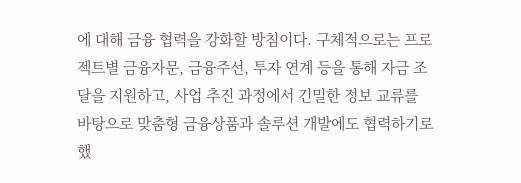에 대해 금융 협력을 강화할 방침이다. 구체적으로는 프로젝트별 금융자문, 금융주선, 투자 연계 등을 통해 자금 조달을 지원하고, 사업 추진 과정에서 긴밀한 정보 교류를 바탕으로 맞춤형 금융상품과 솔루션 개발에도 협력하기로 했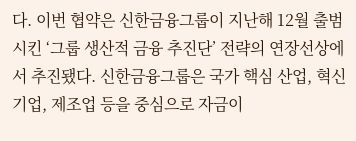다. 이번 협약은 신한금융그룹이 지난해 12월 출범시킨 ‘그룹 생산적 금융 추진단’ 전략의 연장선상에서 추진됐다. 신한금융그룹은 국가 핵심 산업, 혁신기업, 제조업 등을 중심으로 자금이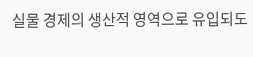실물 경제의 생산적 영역으로 유입되도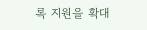록 지원을 확대